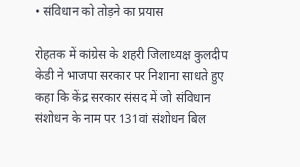• संविधान को तोड़ने का प्रयास

रोहतक में कांग्रेस के शहरी जिलाध्यक्ष कुलदीप केडी ने भाजपा सरकार पर निशाना साधते हुए कहा कि केंद्र सरकार संसद में जो संविधान संशोधन के नाम पर 131वां संशोधन बिल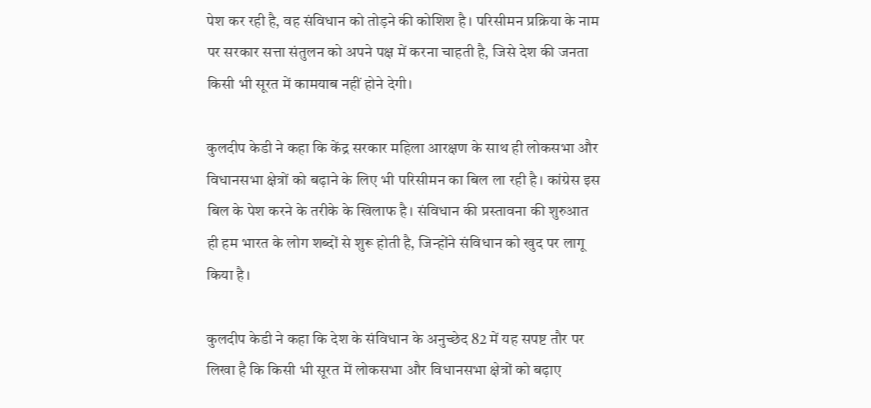पेश कर रही है, वह संविधान को तोड़ने की कोशिश है। परिसीमन प्रक्रिया के नाम पर सरकार सत्ता संतुलन को अपने पक्ष में करना चाहती है, जिसे देश की जनता किसी भी सूरत में कामयाब नहीं होने देगी।

कुलदीप केडी ने कहा कि केंद्र सरकार महिला आरक्षण के साथ ही लोकसभा और विधानसभा क्षेत्रों को बढ़ाने के लिए भी परिसीमन का बिल ला रही है। कांग्रेस इस बिल के पेश करने के तरीके के खिलाफ है। संविधान की प्रस्तावना की शुरुआत ही हम भारत के लोग शब्दों से शुरू होती है, जिन्होंने संविधान को खुद पर लागू किया है।

कुलदीप केडी ने कहा कि देश के संविधान के अनुच्छेद 82 में यह सपष्ट तौर पर लिखा है कि किसी भी सूरत में लोकसभा और विधानसभा क्षेत्रों को बढ़ाए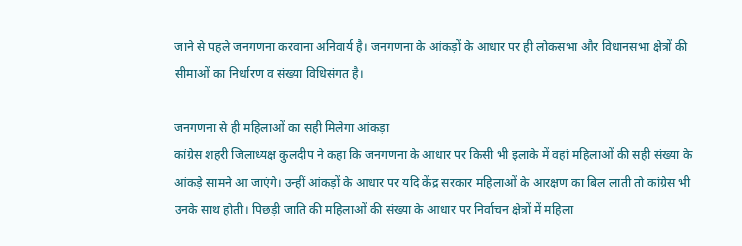जाने से पहले जनगणना करवाना अनिवार्य है। जनगणना के आंकड़ों के आधार पर ही लोकसभा और विधानसभा क्षेत्रों की सीमाओं का निर्धारण व संख्या विधिसंगत है।

जनगणना से ही महिलाओं का सही मिलेगा आंकड़ा
कांग्रेस शहरी जिलाध्यक्ष कुलदीप ने कहा कि जनगणना के आधार पर किसी भी इलाके में वहां महिलाओं की सही संख्या के आंकड़े सामने आ जाएंगे। उन्हीं आंकड़ों के आधार पर यदि केंद्र सरकार महिलाओं के आरक्षण का बिल लाती तो कांग्रेस भी उनके साथ होती। पिछड़ी जाति की महिलाओं की संख्या के आधार पर निर्वाचन क्षेत्रों में महिला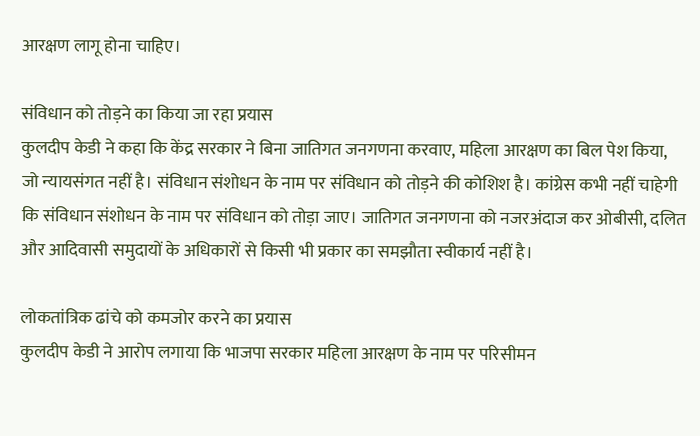आरक्षण लागू होना चाहिए।

संविधान को तोड़ने का किया जा रहा प्रयास
कुलदीप केडी ने कहा कि केंद्र सरकार ने बिना जातिगत जनगणना करवाए, महिला आरक्षण का बिल पेश किया, जो न्यायसंगत नहीं है। संविधान संशोधन के नाम पर संविधान को तोड़ने की कोशिश है। कांग्रेस कभी नहीं चाहेगी कि संविधान संशोधन के नाम पर संविधान को तोड़ा जाए। जातिगत जनगणना को नजरअंदाज कर ओबीसी, दलित और आदिवासी समुदायों के अधिकारों से किसी भी प्रकार का समझौता स्वीकार्य नहीं है।

लोकतांत्रिक ढांचे को कमजोर करने का प्रयास
कुलदीप केडी ने आरोप लगाया कि भाजपा सरकार महिला आरक्षण के नाम पर परिसीमन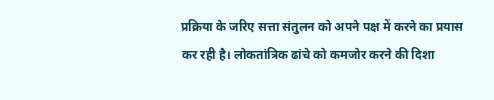प्रक्रिया के जरिए सत्ता संतुलन को अपने पक्ष में करने का प्रयास कर रही है। लोकतांत्रिक ढांचे को कमजोर करने की दिशा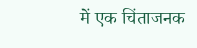में एक चिंताजनक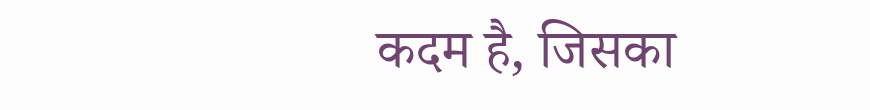कदम है, जिसका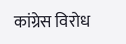कांग्रेस विरोध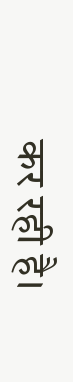कर रही है।